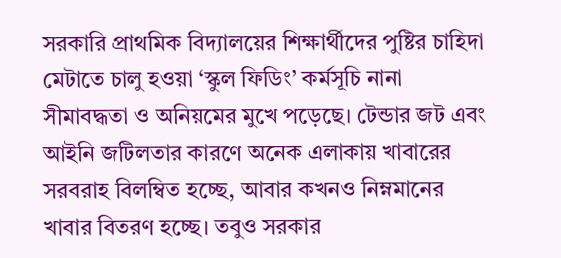সরকারি প্রাথমিক বিদ্যালয়ের শিক্ষার্থীদের পুষ্টির চাহিদা মেটাতে চালু হওয়া ‘স্কুল ফিডিং’ কর্মসূচি নানা সীমাবদ্ধতা ও অনিয়মের মুখে পড়েছে। টেন্ডার জট এবং আইনি জটিলতার কারণে অনেক এলাকায় খাবারের সরবরাহ বিলম্বিত হচ্ছে, আবার কখনও নিম্নমানের খাবার বিতরণ হচ্ছে। তবুও সরকার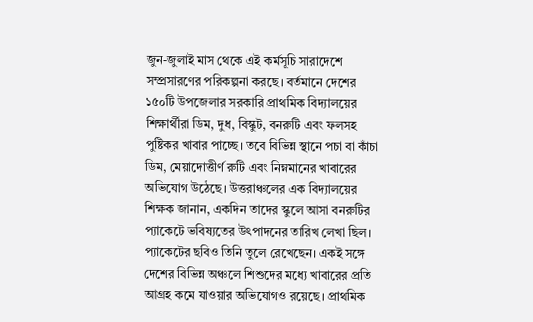জুন-জুলাই মাস থেকে এই কর্মসূচি সারাদেশে সম্প্রসারণের পরিকল্পনা করছে। বর্তমানে দেশের ১৫০টি উপজেলার সরকারি প্রাথমিক বিদ্যালয়ের শিক্ষার্থীরা ডিম, দুধ, বিস্কুট, বনরুটি এবং ফলসহ পুষ্টিকর খাবার পাচ্ছে। তবে বিভিন্ন স্থানে পচা বা কাঁচা ডিম, মেয়াদোত্তীর্ণ রুটি এবং নিম্নমানের খাবারের অভিযোগ উঠেছে। উত্তরাঞ্চলের এক বিদ্যালয়ের শিক্ষক জানান, একদিন তাদের স্কুলে আসা বনরুটির প্যাকেটে ভবিষ্যতের উৎপাদনের তারিখ লেখা ছিল। প্যাকেটের ছবিও তিনি তুলে রেখেছেন। একই সঙ্গে দেশের বিভিন্ন অঞ্চলে শিশুদের মধ্যে খাবারের প্রতি আগ্রহ কমে যাওয়ার অভিযোগও রয়েছে। প্রাথমিক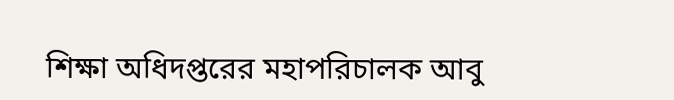শিক্ষা অধিদপ্তরের মহাপরিচালক আবু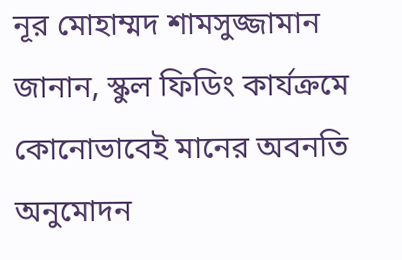নূর মোহাম্মদ শামসুজ্জামান জানান, স্কুল ফিডিং কার্যক্রমে কোনোভাবেই মানের অবনতি অনুমোদন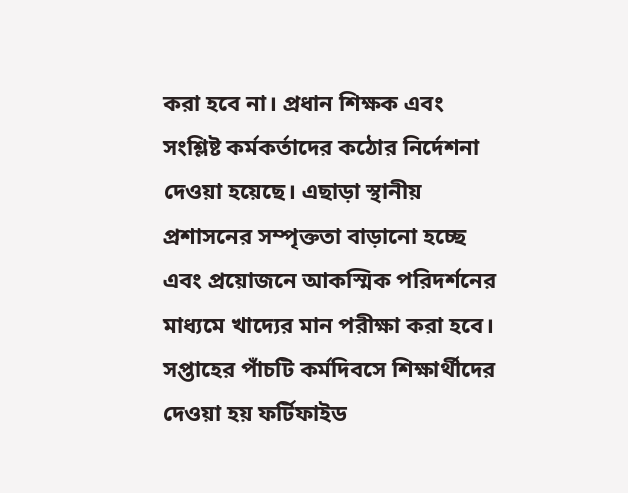করা হবে না। প্রধান শিক্ষক এবং সংশ্লিষ্ট কর্মকর্তাদের কঠোর নির্দেশনা দেওয়া হয়েছে। এছাড়া স্থানীয় প্রশাসনের সম্পৃক্ততা বাড়ানো হচ্ছে এবং প্রয়োজনে আকস্মিক পরিদর্শনের মাধ্যমে খাদ্যের মান পরীক্ষা করা হবে। সপ্তাহের পাঁচটি কর্মদিবসে শিক্ষার্থীদের দেওয়া হয় ফর্টিফাইড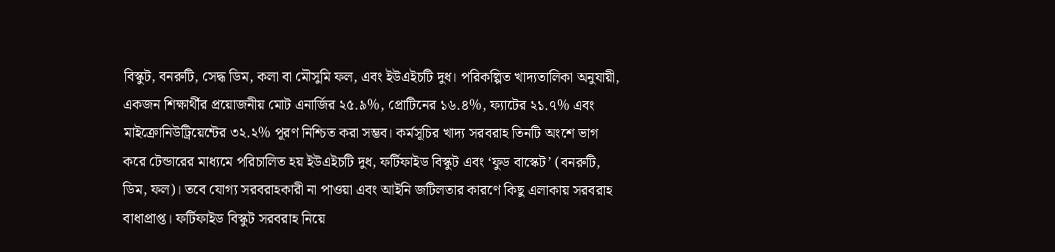বিস্কুট, বনরুটি, সেদ্ধ ডিম, কলা বা মৌসুমি ফল, এবং ইউএইচটি দুধ। পরিকল্পিত খাদ্যতালিকা অনুযায়ী, একজন শিক্ষার্থীর প্রয়োজনীয় মোট এনার্জির ২৫.৯%, প্রোটিনের ১৬.৪%, ফ্যাটের ২১.৭% এবং মাইক্রোনিউট্রিয়েন্টের ৩২.২% পূরণ নিশ্চিত করা সম্ভব। কর্মসূচির খাদ্য সরবরাহ তিনটি অংশে ভাগ করে টেন্ডারের মাধ্যমে পরিচালিত হয় ইউএইচটি দুধ, ফর্টিফাইড বিস্কুট এবং ‘ফুড বাস্কেট’ (বনরুটি, ডিম, ফল)। তবে যোগ্য সরবরাহকারী না পাওয়া এবং আইনি জটিলতার কারণে কিছু এলাকায় সরবরাহ বাধাপ্রাপ্ত। ফর্টিফাইড বিস্কুট সরবরাহ নিয়ে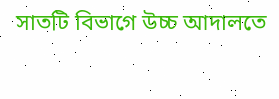সাতটি বিভাগে উচ্চ আদালতে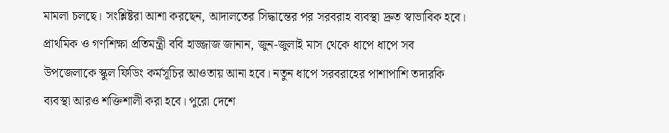মামলা চলছে। সংশ্লিষ্টরা আশা করছেন, আদালতের সিদ্ধান্তের পর সরবরাহ ব্যবস্থা দ্রুত স্বাভাবিক হবে। প্রাথমিক ও গণশিক্ষা প্রতিমন্ত্রী ববি হাজ্জাজ জানান, জুন-জুলাই মাস থেকে ধাপে ধাপে সব উপজেলাকে স্কুল ফিডিং কর্মসূচির আওতায় আনা হবে। নতুন ধাপে সরবরাহের পাশাপাশি তদারকি ব্যবস্থা আরও শক্তিশালী করা হবে। পুরো দেশে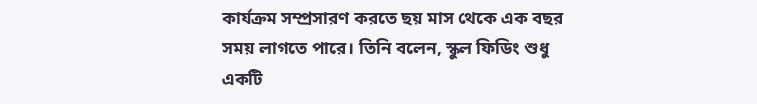কার্যক্রম সম্প্রসারণ করতে ছয় মাস থেকে এক বছর সময় লাগতে পারে। তিনি বলেন, স্কুল ফিডিং শুধু একটি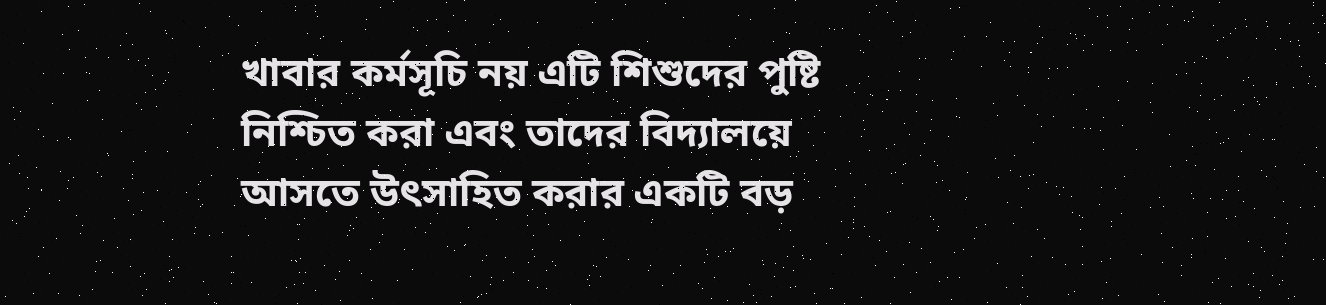খাবার কর্মসূচি নয় এটি শিশুদের পুষ্টি নিশ্চিত করা এবং তাদের বিদ্যালয়ে আসতে উৎসাহিত করার একটি বড়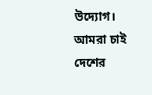উদ্যোগ। আমরা চাই দেশের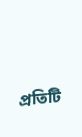প্রতিটি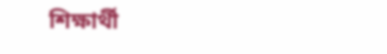শিক্ষার্থী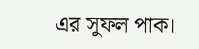এর সুফল পাক।